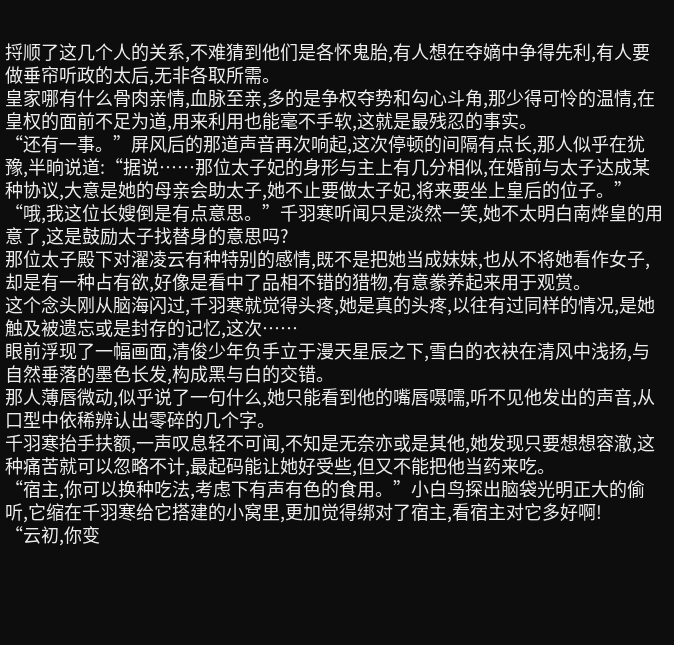捋顺了这几个人的关系,不难猜到他们是各怀鬼胎,有人想在夺嫡中争得先利,有人要做垂帘听政的太后,无非各取所需。
皇家哪有什么骨肉亲情,血脉至亲,多的是争权夺势和勾心斗角,那少得可怜的温情,在皇权的面前不足为道,用来利用也能毫不手软,这就是最残忍的事实。
“还有一事。”屏风后的那道声音再次响起,这次停顿的间隔有点长,那人似乎在犹豫,半晌说道:“据说……那位太子妃的身形与主上有几分相似,在婚前与太子达成某种协议,大意是她的母亲会助太子,她不止要做太子妃,将来要坐上皇后的位子。”
“哦,我这位长嫂倒是有点意思。”千羽寒听闻只是淡然一笑,她不太明白南烨皇的用意了,这是鼓励太子找替身的意思吗?
那位太子殿下对濯凌云有种特别的感情,既不是把她当成妹妹,也从不将她看作女子,却是有一种占有欲,好像是看中了品相不错的猎物,有意豢养起来用于观赏。
这个念头刚从脑海闪过,千羽寒就觉得头疼,她是真的头疼,以往有过同样的情况,是她触及被遗忘或是封存的记忆,这次……
眼前浮现了一幅画面,清俊少年负手立于漫天星辰之下,雪白的衣袂在清风中浅扬,与自然垂落的墨色长发,构成黑与白的交错。
那人薄唇微动,似乎说了一句什么,她只能看到他的嘴唇嗫嚅,听不见他发出的声音,从口型中依稀辨认出零碎的几个字。
千羽寒抬手扶额,一声叹息轻不可闻,不知是无奈亦或是其他,她发现只要想想容澈,这种痛苦就可以忽略不计,最起码能让她好受些,但又不能把他当药来吃。
“宿主,你可以换种吃法,考虑下有声有色的食用。”小白鸟探出脑袋光明正大的偷听,它缩在千羽寒给它搭建的小窝里,更加觉得绑对了宿主,看宿主对它多好啊!
“云初,你变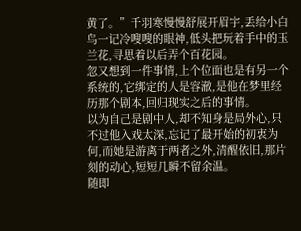黄了。”千羽寒慢慢舒展开眉宇,丢给小白鸟一记冷嗖嗖的眼神,低头把玩着手中的玉兰花,寻思着以后弄个百花园。
忽又想到一件事情,上个位面也是有另一个系统的,它绑定的人是容澈,是他在梦里经历那个剧本,回归现实之后的事情。
以为自己是剧中人,却不知身是局外心,只不过他入戏太深,忘记了最开始的初衷为何,而她是游离于两者之外,清醒依旧,那片刻的动心,短短几瞬不留余温。
随即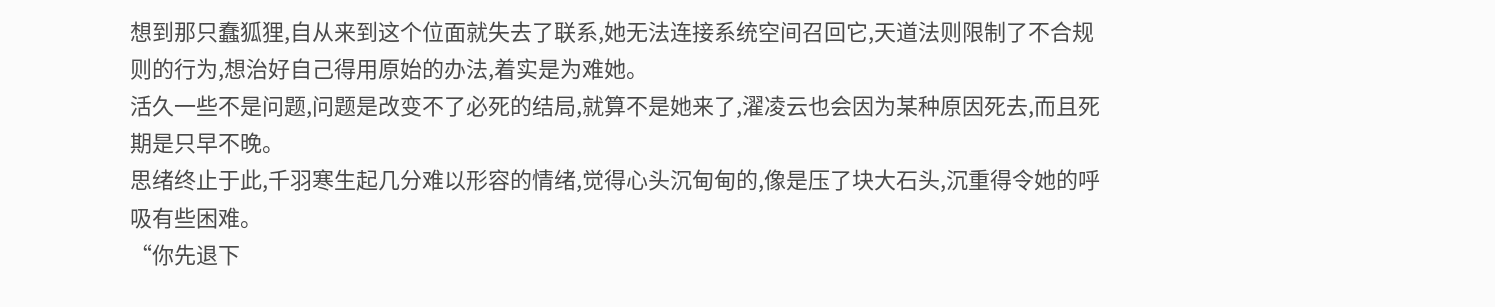想到那只蠢狐狸,自从来到这个位面就失去了联系,她无法连接系统空间召回它,天道法则限制了不合规则的行为,想治好自己得用原始的办法,着实是为难她。
活久一些不是问题,问题是改变不了必死的结局,就算不是她来了,濯凌云也会因为某种原因死去,而且死期是只早不晚。
思绪终止于此,千羽寒生起几分难以形容的情绪,觉得心头沉甸甸的,像是压了块大石头,沉重得令她的呼吸有些困难。
“你先退下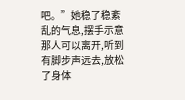吧。”她稳了稳紊乱的气息,摆手示意那人可以离开,听到有脚步声远去,放松了身体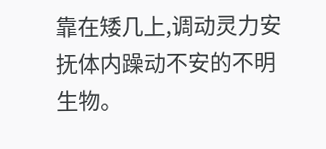靠在矮几上,调动灵力安抚体内躁动不安的不明生物。